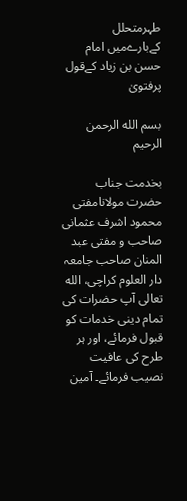طہرمتحلل کےبارےمیں امام حسن بن زیاد کےقول پرفتویٰ

بسم الله الرحمن الرحيم

بخدمت جناب حضرت مولانامفتی محمود اشرف عثمانی صاحب و مفتی عبد المنان صاحب جامعہ دار العلوم کراچی، الله تعالی آپ حضرات کی تمام دینی خدمات کو قبول فرمائے، اور ہر طرح کی عافیت نصیب فرمائے۔ آمین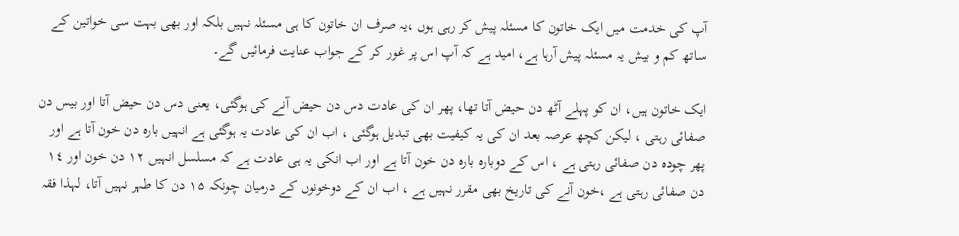آپ کی خدمت میں ایک خاتون کا مسئلہ پیش کر رہی ہوں ،یہ صرف ان خاتون کا ہی مسئلہ نہیں بلکہ اور بھی بہت سی خواتین کے ساتھ کم و بیش یہ مسئلہ پیش آرہا ہے، امید ہے کہ آپ اس پر غور کر کے جواب عنایت فرمائیں گے۔

ایک خاتون ہیں، ان کو پہلے آٹھ دن حیض آتا تھا، پھر ان کی عادت دس دن حیض آنے کی ہوگئی، یعنی دس دن حیض آتا اور بیس دن صفائی رہتی ، لیکن کچھ عرصہ بعد ان کی یہ کیفیت بھی تبدیل ہوگئی ، اب ان کی عادت یہ ہوگئی ہے انہیں بارہ دن خون آتا ہے اور پھر چودہ دن صفائی رہتی ہے ، اس کے دوباره باره دن خون آتا ہے اور اب انکی یہ ہی عادت ہے کہ مسلسل انہیں ۱۲ دن خون اور ۱٤ دن صفائی رہتی ہے ،خون آنے کی تاریخ بھی مقرر نہیں ہے ، اب ان کے دوخونوں کے درمیان چونکہ ۱۵ دن کا طہر نہیں آتا، لہذا فقہ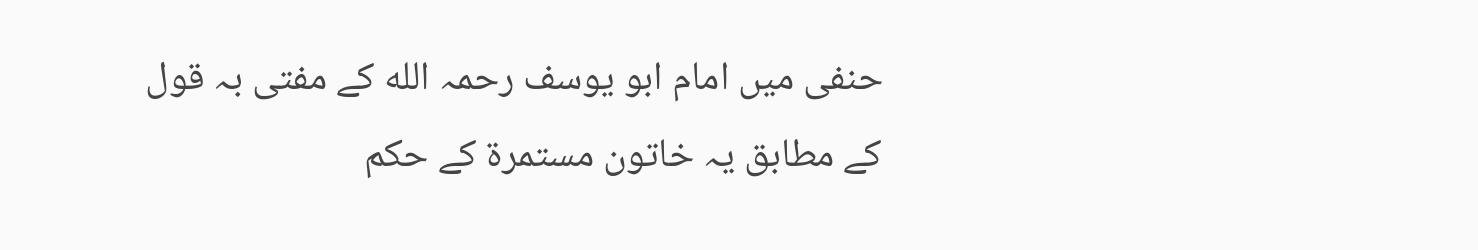حنفی میں امام ابو یوسف رحمہ الله کے مفتی بہ قول کے مطابق یہ خاتون مستمرة کے حکم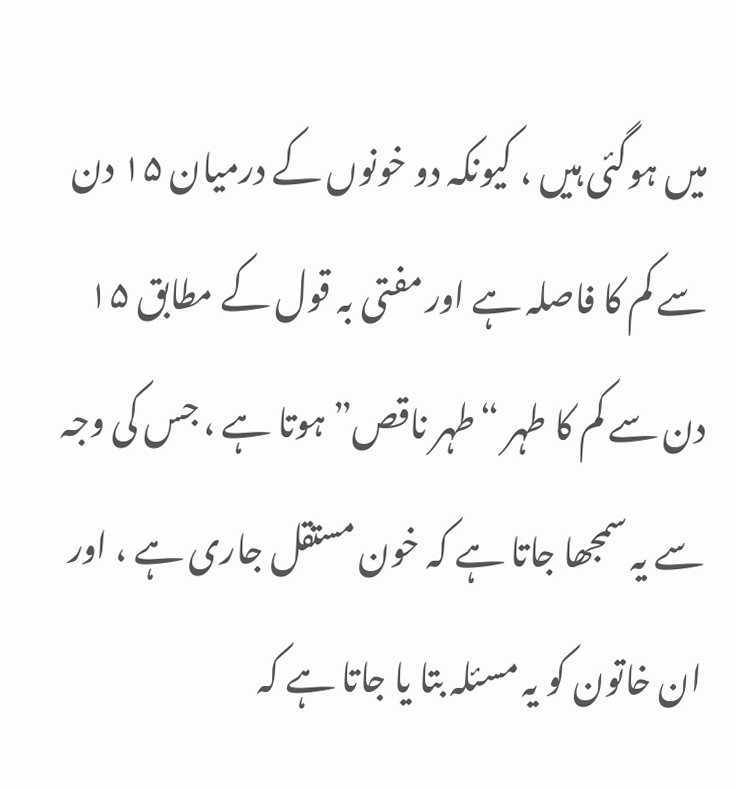میں ہوگئی ہیں ، کیونکہ دو خونوں کے درمیان ۱۵ دن سے کم کا فاصلہ ہے اور مفتی بہ قول کے مطابق ۱۵ دن سے کم کا طہر “طہر ناقص” ہوتا ہے ، جس کی وجہ سے یہ سمجھا جاتا ہے کہ خون مستقل جاری ہے ، اور ان خاتون کو یہ مسئلہ بتا یا جاتا ہے کہ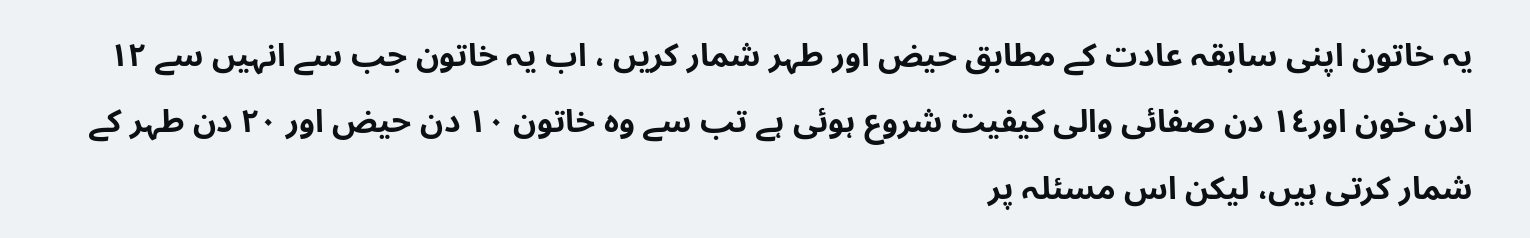یہ خاتون اپنی سابقہ عادت کے مطابق حیض اور طہر شمار کریں ، اب یہ خاتون جب سے انہیں سے ۱۲ ادن خون اور١٤ دن صفائی والی کیفیت شروع ہوئی ہے تب سے وہ خاتون ۱۰ دن حیض اور ۲۰ دن طہر کے شمار کرتی ہیں، لیکن اس مسئلہ پر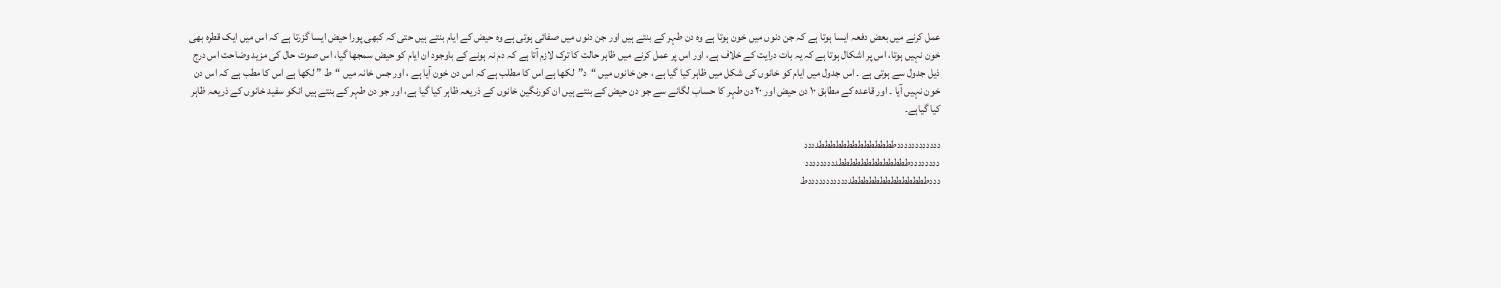عمل کرنے میں بعض دفعہ ایسا ہوتا ہے کہ جن دنوں میں خون ہوتا ہے وہ دن طہر کے بنتے ہیں اور جن دنوں میں صفائی ہوتی ہے وہ حیض کے ایام بنتے ہیں حتی کہ کبھی پورا حیض ایسا گزرتا ہے کہ اس میں ایک قطرہ بھی خون نہیں ہوتا، اس پر اشکال ہوتا ہے کہ یہ بات درایت کے خلاف ہے، اور اس پر عمل کرنے میں ظاہر حالت کا ترک لازم آتا ہے کہ دم نہ ہونے کے باوجود ان ایام کو حیض سمجھا گیا، اس صوت حال کی مزید وضاحت اس درج ذیل جدول سے ہوتی ہے ۔ اس جدول میں ایام کو خانوں کی شکل میں ظاہر کیا گیا ہے ، جن خانوں میں “د”  لکھا ہے اس کا مطلب ہے کہ اس دن خون آیا ہے ، اور جس خانہ میں “ط ” لکھا ہے اس کا مطب ہے کہ اس دن خون نہیں آیا ۔ اور قاعده کے مطابق ۱۰ دن حیض اور ۲۰ دن طہر کا حساب لگانے سے جو دن حیض کے بنتے ہیں ان کورنگین خانوں کے ذریعہ ظاہر کیا گیا ہے، اور جو دن طہر کے بنتے ہیں انکو سفید خانوں کے ذریعہ ظاہر کیا گیاہے۔

ددددددددددددططططططططططططططدددد
ددددددددطططططططططططططددددددددد
دددططططططططططططططددددددددددددط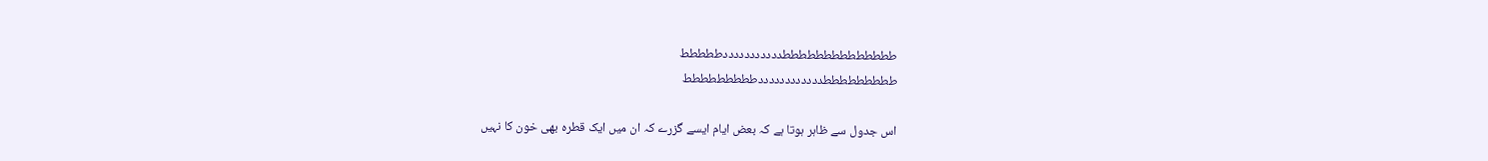ططططططططططططططدددددددددددططططط
طططططططططددددددددددددططططططططط

اس جدول سے ظاہر ہوتا ہے کہ بعض ایام ایسے گزرے کہ ان میں ایک قطرہ بھی خون کا نہیں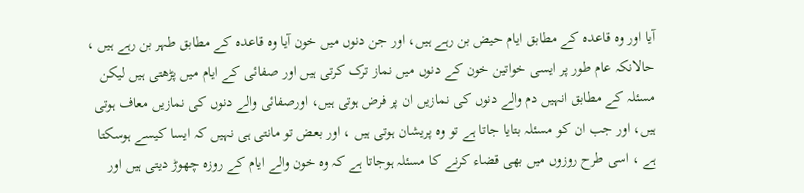آیا اور وہ قاعدہ کے مطابق ایام حیض بن رہے ہیں، اور جن دنوں میں خون آیا وه قاعده کے مطابق طہر بن رہے ہیں ، حالانکہ عام طور پر ایسی خواتین خون کے دنوں میں نماز ترک کرتی ہیں اور صفائی کے ایام میں پڑھتی ہیں لیکن مسئلہ کے مطابق انہیں دم والے دنوں کی نمازیں ان پر فرض ہوتی ہیں، اورصفائی والے دنوں کی نمازیں معاف ہوتی ہیں، اور جب ان کو مسئلہ بتایا جاتا ہے تو وہ پریشان ہوتی ہیں ، اور بعض تو مانتی ہی نہیں کہ ایسا کیسے ہوسکتا ہے ، اسی طرح روزوں میں بھی قضاء کرنے کا مسئلہ ہوجاتا ہے کہ وہ خون والے ایام کے روزہ چھوڑ دیتی ہیں اور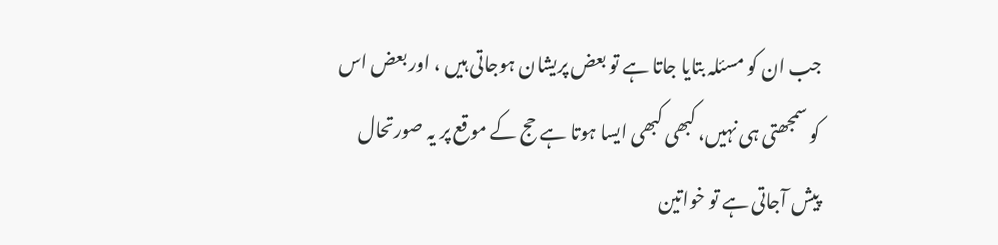جب ان کو مسئلہ بتایا جاتا ہے تو بعض پریشان ہوجاتی ہیں ، اور بعض اس کو سمجھتی ہی نہیں، کبھی کبھی ایسا ہوتا ہے حج کے موقع پر یہ صورتحال پیش آجاتی ہے تو خواتین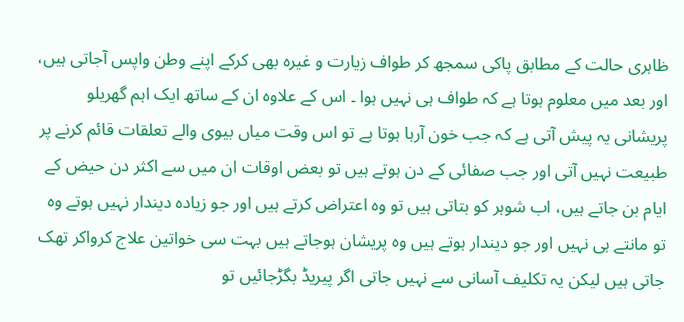ظاہری حالت کے مطابق پاکی سمجھ کر طواف زیارت و غیره بھی کرکے اپنے وطن واپس آجاتی ہیں، اور بعد میں معلوم ہوتا ہے کہ طواف ہی نہیں ہوا ۔ اس کے علاوه ان کے ساتھ ایک اہم گھریلو پریشانی یہ پیش آتی ہے کہ جب خون آرہا ہوتا ہے تو اس وقت میاں بیوی والے تعلقات قائم کرنے پر طبیعت نہیں آتی اور جب صفائی کے دن ہوتے ہیں تو بعض اوقات ان میں سے اکثر دن حیض کے ایام بن جاتے ہیں، اب شوہر کو بتاتی ہیں تو وه اعتراض کرتے ہیں اور جو زیاده دیندار نہیں ہوتے وہ تو مانتے ہی نہیں اور جو دیندار ہوتے ہیں وہ پریشان ہوجاتے ہیں بہت سی خواتین علاج کرواکر تھک جاتی ہیں لیکن یہ تکلیف آسانی سے نہیں جاتی اگر پیریڈ بگڑجائیں تو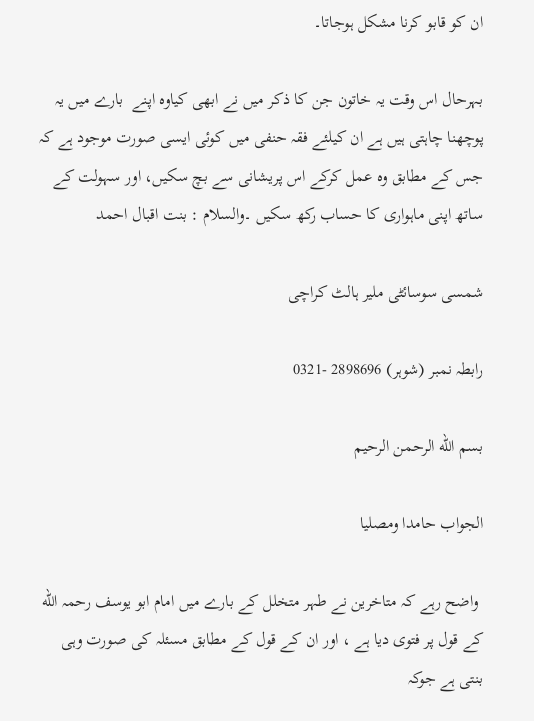ان کو قابو کرنا مشکل ہوجاتا۔

بہرحال اس وقت یہ خاتون جن کا ذکر میں نے ابھی کیاوہ اپنے  بارے میں یہ پوچھنا چاہتی ہیں ہے ان کیلئے فقہ حنفی میں کوئی ایسی صورت موجود ہے کہ جس کے مطابق وہ عمل کرکے اس پریشانی سے بچ سکیں، اور سہولت کے ساتھ اپنی ماہواری کا حساب رکھ سکیں ۔والسلام : بنت اقبال احمد

شمسی سوسائٹی ملیر ہالٹ کراچی

رابطہ نمبر (شوہر) 2898696 -0321

بسم الله الرحمن الرحيم

الجواب حامدا ومصليا

 واضح رہے کہ متاخرین نے طہر متخلل کے بارے میں امام ابو یوسف رحمہ الله کے قول پر فتوی دیا ہے ، اور ان کے قول کے مطابق مسئلہ کی صورت وہی بنتی ہے جوکہ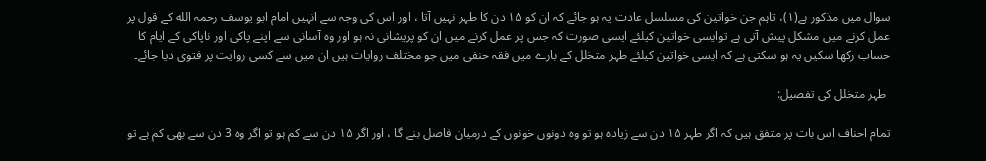سوال میں مذکور ہے(۱)، تاہم جن خواتین کی مسلسل عادت یہ ہو جائے کہ ان کو ۱۵ دن کا طہر نہیں آتا ، اور اس کی وجہ سے انہیں امام ابو یوسف رحمہ الله کے قول پر عمل کرنے میں مشکل پیش آتی ہے توایسی خواتین کیلئے ایسی صورت کہ جس پر عمل کرنے میں ان کو پریشانی نہ ہو اور وہ آسانی سے اپنے پاکی اور ناپاکی کے ایام کا حساب رکھا سکیں یہ ہو سکتی ہے کہ ایسی خواتین کیلئے طہر متخلل کے بارے میں فقہ حنفی میں جو مختلف روایات ہیں ان میں سے کسی روایت پر فتوی دیا جائے۔

 طہر متخلل کی تفصیل:

تمام احناف اس بات پر متفق ہیں کہ اگر طہر ۱۵ دن سے زیادہ ہو تو وہ دونوں خونوں کے درمیان فاصل بنے گا ، اور اگر ۱۵ دن سے کم ہو تو اگر وہ 3 دن سے بھی کم ہے تو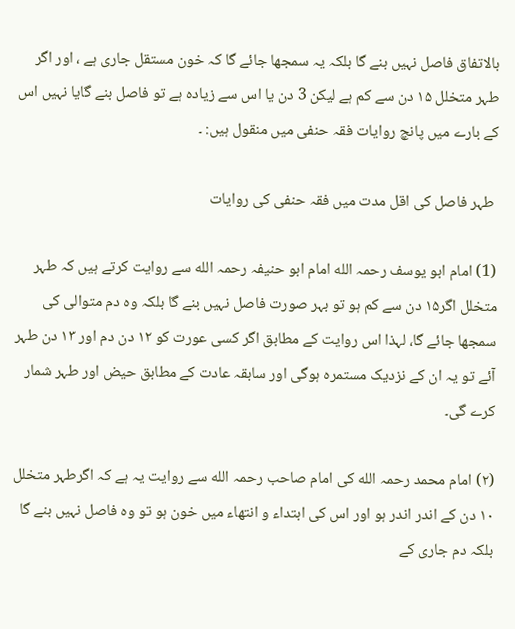بالاتفاق فاصل نہیں بنے گا بلکہ یہ سمجھا جائے گا کہ خون مستقل جاری ہے ، اور اگر طہر متخلل ۱۵ دن سے کم ہے لیکن 3 دن یا اس سے زیادہ ہے تو فاصل بنے گایا نہیں اس کے بارے میں پانچ روایات فقہ حنفی میں منقول ہیں: ۔

 طہر فاصل کی اقل مدت میں فقہ حنفی کی روایات

(1) امام ابو یوسف رحمہ الله امام ابو حنیفہ رحمہ الله سے روایت کرتے ہیں کہ طہر متخلل اگر۱۵ دن سے کم ہو تو بہر صورت فاصل نہیں بنے گا بلکہ وہ دم متوالی کی سمجھا جائے گا، لہذا اس روایت کے مطابق اگر کسی عورت کو ۱۲ دن دم اور ۱۳ دن طہر آئے تو یہ ان کے نزدیک مستمره ہوگی اور سابقہ عادت کے مطابق حیض اور طہر شمار کرے گی۔

(۲) امام محمد رحمہ الله کی امام صاحب رحمہ الله سے روایت یہ ہے کہ اگرطہر متخلل ۱۰ دن کے اندر اندر ہو اور اس کی ابتداء و انتهاء میں خون ہو تو وه فاصل نہیں بنے گا بلکہ دم جاری کے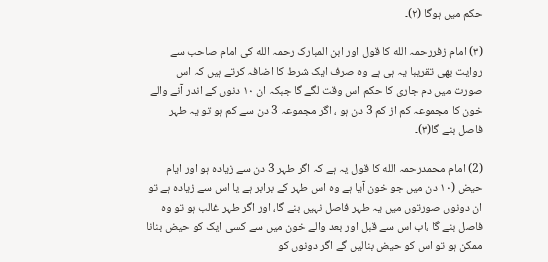حکم میں ہوگا (۲)۔

(۳) امام زفررحمہ الله کا قول اور ابن المبارک رحمہ الله کی امام صاحب سے روایت بھی تقریبا یہ ہی ہے وہ صرف ایک شرط کا اضافہ کرتے ہیں کہ اس صورت میں دم جاری کا حکم اس وقت لگے گا جبکہ ان ۱۰ دنوں کے اندر آنے والے خون کا مجموعہ کم از کم 3 دن ہو ، اگر مجموعہ 3 دن سے کم ہو تو یہ طہر فاصل بنے گا(۳)۔

(2) امام محمدرحمہ الله کا قول یہ ہے کہ اگر طہر 3 دن سے زیاده ہو اور ایام حیض (۱۰ دن میں جو خون آیا ہے وہ اس طہر کے برابر ہے یا اس سے زیادہ ہے تو ان دونوں صورتوں میں یہ طہر فاصل نہیں بنے گا، اور اگر طہر غالب ہو تو وه فاصل بنے گا ،اب اس سے قبل اور بعد والے خون میں سے کسی ایک کو حیض بنانا ممکن ہو تو اس کو حیض بنالیں گے اگر دونوں کو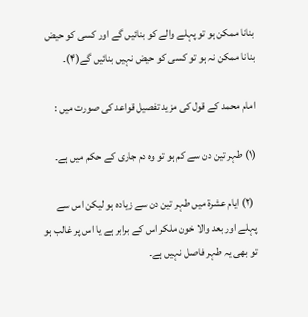بنانا ممکن ہو تو پہلے والے کو بنائیں گے اور کسی کو حیض بنانا ممکن نہ ہو تو کسی کو حیض نہیں بنائیں گے(۴)۔

امام محمد کے قول کی مزید تفصیل قواعد کی صورت میں :

(۱) طہر تین دن سے کم ہو تو وہ دم جاری کے حکم میں ہے۔

 (۲) ایام عشرة میں طہر تین دن سے زیادہ ہو لیکن اس سے پہلے اور بعد والا خون ملکر اس کے برابر ہے یا اس پر غالب ہو تو بھی یہ طہر فاصل نہیں ہے۔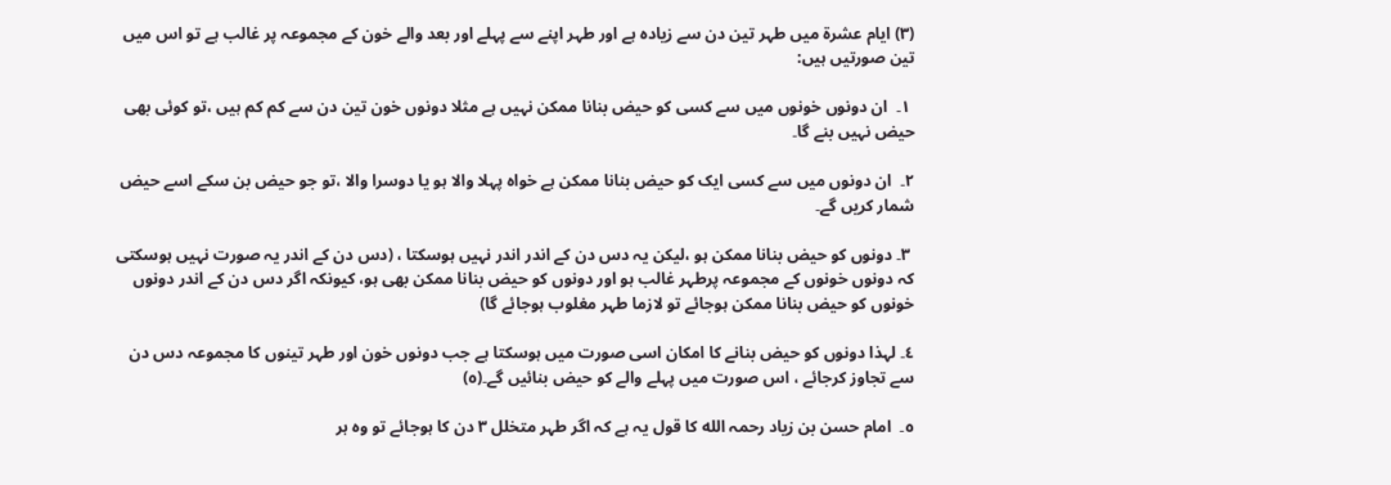(۳) ایام عشرة میں طہر تین دن سے زیادہ ہے اور طہر اپنے سے پہلے اور بعد والے خون کے مجموعہ پر غالب ہے تو اس میں تین صورتیں ہیں:

 ١۔  ان دونوں خونوں میں سے کسی کو حیض بنانا ممکن نہیں ہے مثلا دونوں خون تین دن سے کم کم ہیں ،تو کوئی بھی حیض نہیں بنے گا۔

٢۔  ان دونوں میں سے کسی ایک کو حیض بنانا ممکن ہے خواه پہلا والا ہو یا دوسرا والا ،تو جو حیض بن سکے اسے حیض شمار کریں گے۔

 ٣۔ دونوں کو حیض بنانا ممکن ہو ،لیکن یہ دس دن کے اندر اندر نہیں ہوسکتا ، (دس دن کے اندر یہ صورت نہیں ہوسکتی کہ دونوں خونوں کے مجموعہ پرطہر غالب ہو اور دونوں کو حیض بنانا ممکن بھی ہو، کیونکہ اگر دس دن کے اندر دونوں خونوں کو حیض بنانا ممکن ہوجائے تو لازما طہر مغلوب ہوجائے گا)

٤۔ لہذا دونوں کو حیض بنانے کا امکان اسی صورت میں ہوسکتا ہے جب دونوں خون اور طہر تینوں کا مجموعہ دس دن سے تجاوز کرجائے ، اس صورت میں پہلے والے کو حیض بنائیں گے۔(٥)

٥۔  امام حسن بن زياد رحمہ الله کا قول یہ ہے کہ اگر طہر متخلل ۳ دن کا ہوجائے تو وہ ہر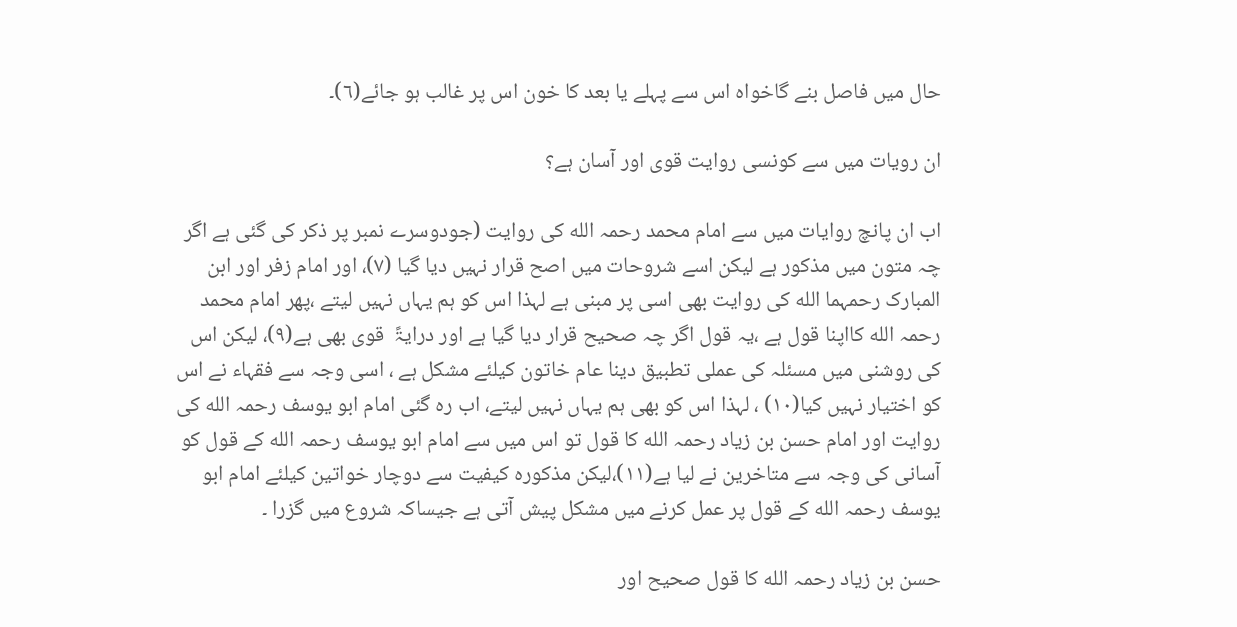حال میں فاصل بنے گاخواہ اس سے پہلے یا بعد کا خون اس پر غالب ہو جائے(٦)۔

ان رویات میں سے کونسی روایت قوی اور آسان ہے؟

اب ان پانچ روایات میں سے امام محمد رحمہ الله کی روایت (جودوسرے نمبر پر ذکر کی گئی ہے اگر چہ متون میں مذکور ہے لیکن اسے شروحات میں اصح قرار نہیں دیا گیا (۷)، اور امام زفر اور ابن المبارک رحمہما الله کی روایت بھی اسی پر مبنی ہے لہذا اس کو ہم یہاں نہیں لیتے ،پھر امام محمد رحمہ الله کااپنا قول ہے ،یہ قول اگر چہ صحیح قرار دیا گیا ہے اور درایۃً  قوی بھی ہے(۹)، لیکن اس کی روشنی میں مسئلہ کی عملی تطبیق دینا عام خاتون کیلئے مشکل ہے ، اسی وجہ سے فقہاء نے اس کو اختیار نہیں کیا(۱۰) ، لہذا اس کو بھی ہم یہاں نہیں لیتے، اب رہ گئی امام ابو یوسف رحمہ الله کی روایت اور امام حسن بن زياد رحمہ الله کا قول تو اس میں سے امام ابو یوسف رحمہ الله کے قول کو آسانی کی وجہ سے متاخرین نے لیا ہے(۱١)،لیکن مذکوره کیفیت سے دوچار خواتین کیلئے امام ابو یوسف رحمہ الله کے قول پر عمل کرنے میں مشکل پیش آتی ہے جیساکہ شروع میں گزرا ۔

حسن بن زياد رحمہ الله کا قول صحیح اور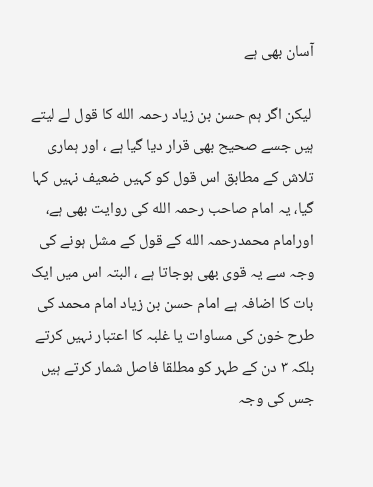آسان بھی ہے

 لیکن اگر ہم حسن بن زياد رحمہ الله کا قول لے لیتے ہیں جسے صحیح بھی قرار دیا گیا ہے ، اور ہماری تلاش کے مطابق اس قول کو کہیں ضعیف نہیں کہا گیا، یہ امام صاحب رحمہ الله کی روایت بھی ہے، اورامام محمدرحمہ الله کے قول کے مشل ہونے کی وجہ سے یہ قوی بھی ہوجاتا ہے ، البتہ اس میں ایک بات کا اضافہ ہے امام حسن بن زیاد امام محمد کی طرح خون کی مساوات یا غلبہ کا اعتبار نہیں کرتے بلکہ ۳ دن کے طہر کو مطلقا فاصل شمار کرتے ہیں جس کی وجہ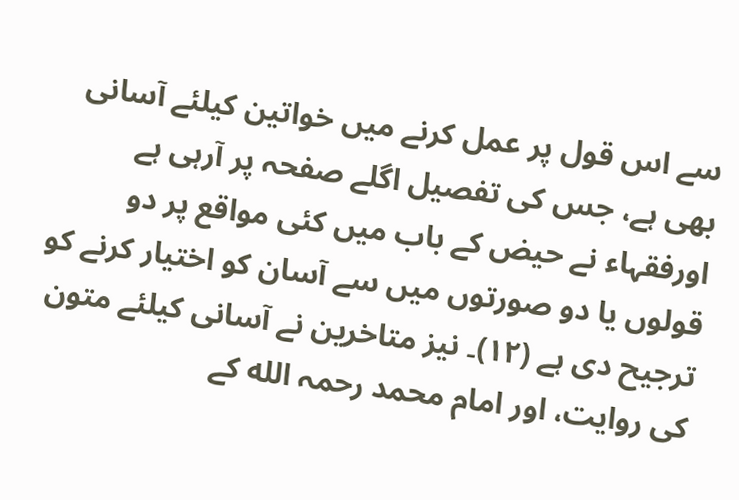سے اس قول پر عمل کرنے میں خواتین کیلئے آسانی بھی ہے، جس کی تفصیل اگلے صفحہ پر آرہی ہے اورفقہاء نے حیض کے باب میں کئی مواقع پر دو قولوں یا دو صورتوں میں سے آسان کو اختیار کرنے کو ترجیح دی ہے (۱۲)۔ نیز متاخرین نے آسانی کیلئے متون کی روایت، اور امام محمد رحمہ الله کے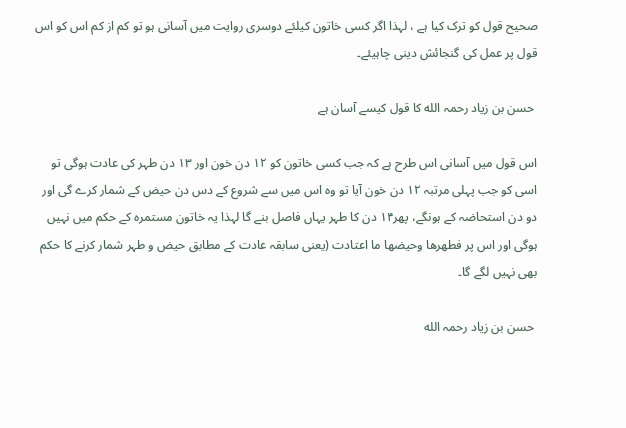صحیح قول کو ترک کیا ہے ، لہذا اگر کسی خاتون کیلئے دوسری روایت میں آسانی ہو تو کم از کم اس کو اس قول پر عمل کی گنجائش دینی چاہیئے۔

 حسن بن زياد رحمہ الله کا قول کیسے آسان ہے

اس قول میں آسانی اس طرح ہے کہ جب کسی خاتون کو ۱۲ دن خون اور ۱۳ دن طہر کی عادت ہوگی تو اسی کو جب پہلی مرتبہ ۱۲ دن خون آیا تو وہ اس میں سے شروع کے دس دن حیض کے شمار کرے گی اور دو دن استحاضہ کے ہونگے، پهر۱۴ دن کا طہر یہاں فاصل بنے گا لہذا یہ خاتون مستمره کے حکم میں نہیں ہوگی اور اس پر فطهرها وحيضها ما اعتادت (یعنی سابقہ عادت کے مطابق حیض و طہر شمار کرنے کا حکم بھی نہیں لگے گا۔

 حسن بن زياد رحمہ الله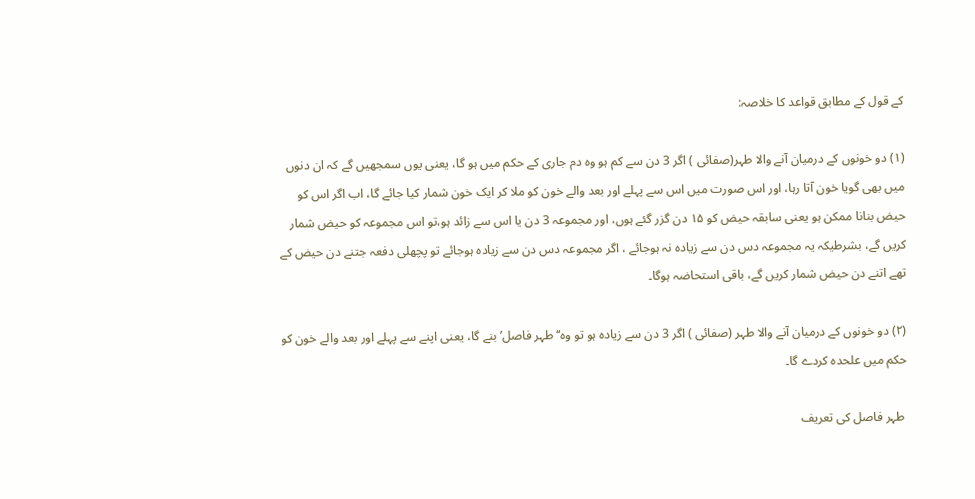کے قول کے مطابق قواعد کا خلاصہ:

(۱) دو خونوں کے درمیان آنے والا طہر(صفائی ) اگر 3 دن سے کم ہو وہ دم جاری کے حکم میں ہو گا، یعنی یوں سمجھیں گے کہ ان دنوں میں بھی گویا خون آتا رہا، اور اس صورت میں اس سے پہلے اور بعد والے خون کو ملا کر ایک خون شمار کیا جائے گا، اب اگر اس کو حیض بنانا ممکن ہو یعنی سابقہ حیض کو ۱۵ دن گزر گئے ہوں، اور مجموعہ 3 دن یا اس سے زائد ہو،تو اس مجموعہ کو حیض شمار کریں گے، بشرطیکہ یہ مجموعہ دس دن سے زیادہ نہ ہوجائے ، اگر مجموعہ دس دن سے زیادہ ہوجائے تو پچھلی دفعہ جتنے دن حیض کے تھے اتنے دن حیض شمار کریں گے، باقی استحاضہ ہوگا۔

(۲) دو خونوں کے درمیان آنے والا طہر (صفائی ) اگر 3 دن سے زیاده ہو تو وہ‘‘طہر فاصل’بنے گا، یعنی اپنے سے پہلے اور بعد والے خون کو حکم میں علحده کردے گا۔

 طہر فاصل کی تعریف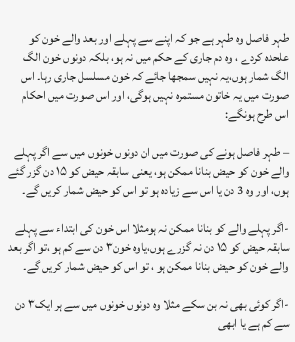طہر فاصل وہ طہر ہے جو کہ اپنے سے پہلے اور بعد والے خون کو علحده کردے ، وه دم جاری کے حکم میں نہ ہو، بلکہ دونوں خون الگ الگ شمار ہوں،یہ نہیں سمجھا جائے کہ خون مسلسل جاری رہا۔ اس صورت میں یہ خاتون مستمره نہیں ہوگی، اور اس صورت میں احکام اس طرح ہونگے:

– طہر فاصل ہونے کی صورت میں ان دونوں خونوں میں سے اگر پہلے والے خون کو حیض بنانا ممکن ہو، یعنی سابقہ حیض کو ۱۵ دن گزر گئے ہوں، اور وہ 3 دن یا اس سے زیادہ ہو تو اس کو حیض شمار کریں گے۔

-اگر پہلے والے کو بنانا ممکن نہ ہومثلا اس خون کی ابتداء سے پہلے سابقہ حیض کو ۱۵ دن نہ گزرے ہوں،یاوه خون۳ دن سے کم ہو ،تو اگر بعد والے خون کو حیض بنانا ممکن ہو ، تو اس کو حیض شمار کریں گے۔

-اگر کوئی بھی نہ بن سکے مثلا وہ دونوں خونوں میں سے ہر ایک۳ دن سے کم ہے یا ابھی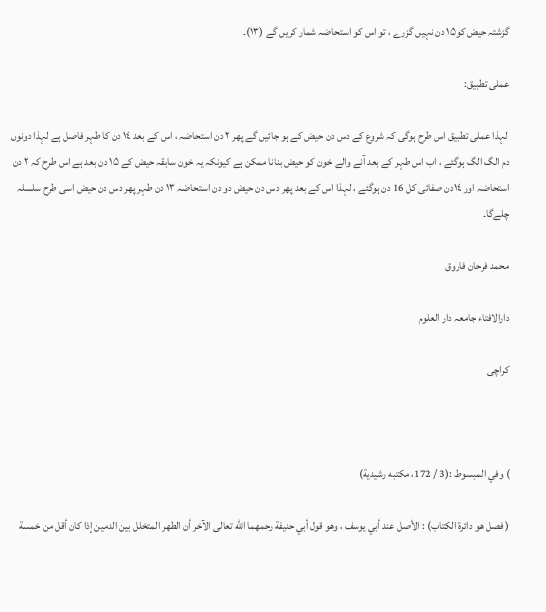گزشتہ حیض کو۱۵ دن نہیں گزرے ، تو اس کو استحاضہ شمار کریں گے (۱۳)۔

عملی تطبیق:

 لہذا عملى تطبيق اس طرح ہوگی کہ شروع کے دس دن حیض کے ہو جائیں گے پهر ۲ دن استحاضہ ، اس کے بعد ۱٤ دن کا طہر فاصل ہے لہذا دونوں دم الگ الگ ہوگئے ، اب اس طہر کے بعد آنے والے خون کو حیض بنانا ممکن ہے کیونکہ یہ خون سابقہ حیض کے ۱۵ دن بعد ہے اس طرح کہ ۲ دن استحاضہ اور ۱٤دن صفائی کل 16 دن ہوگئے ، لہذا اس کے بعد پهر دس دن حیض دو دن استحاضہ ۱۳ دن طہر پهر دس دن حیض اسی طرح سلسلہ چلےگا۔

محمد فرحان فاروق

دارالافتاء جامعہ دار العلوم

کراچی



) وفي المبسوط :(3 / 172، مكتبه رشيدية)

( فصل هو دائرة الكتاب) : الأصل عند أبي يوسف ، وهو قول أبي حنيفة رحمهما الله تعالى الآخر أن الطهر المتخلل بين الدمين إذا كان أقل من خمسة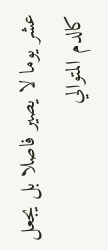عشر يوما لا يصير فاصلا بل يجعل كالدم المتوالي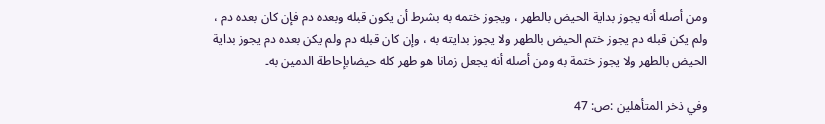ومن أصله أنه يجوز بداية الحيض بالطهر ، ويجوز ختمه به بشرط أن يكون قبله وبعده دم فإن كان بعده دم ، ولم يكن قبله دم يجوز ختم الحيض بالطهر ولا يجوز بدايته به ، وإن كان قبله دم ولم يكن بعده دم يجوز بداية الحيض بالطهر ولا يجوز ختمة به ومن أصله أنه يجعل زمانا هو طهر كله حيضابإحاطة الدمين به۔

وفي ذخر المتأهلين :ص: 47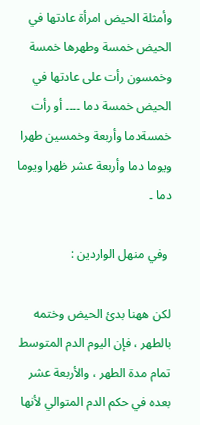وأمثلة الحيض امرأة عادتها في الحيض خمسة وطهرها خمسة وخمسون رأت على عادتها في الحيض خمسة دما ۔۔۔۔ أو رأت خمسةدما وأربعة وخمسين طهرا ويوما دما وأربعة عشر ظهرا ويوما دما ۔

 وفي منهل الواردین :

لكن ههنا بدئ الحيض وختمه بالطهر ، فإن اليوم الدم المتوسط تمام مدة الطهر ، والأربعة عشر بعده في حكم الدم المتوالي لأنها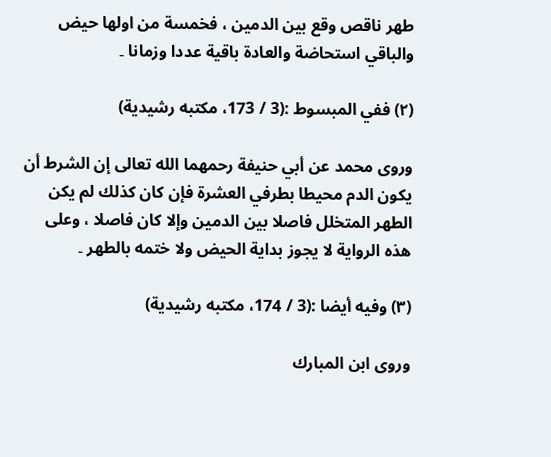طهر ناقص وقع بين الدمين ، فخمسة من اولها حيض والباقي استحاضة والعادة باقية عددا وزمانا ۔

(۲) ففي المبسوط :(3 / 173، مكتبه رشيدية)

وروى محمد عن أبي حنيفة رحمهما الله تعالى إن الشرط أن يكون الدم محيطا بطرفي العشرة فإن كان كذلك لم يكن الطهر المتخلل فاصلا بين الدمين وإلا كان فاصلا ، وعلى هذه الرواية لا يجوز بداية الحيض ولا ختمه بالطهر ۔

(٣) وفيه أيضا :(3 / 174، مكتبه رشيدية)

وروى ابن المبارك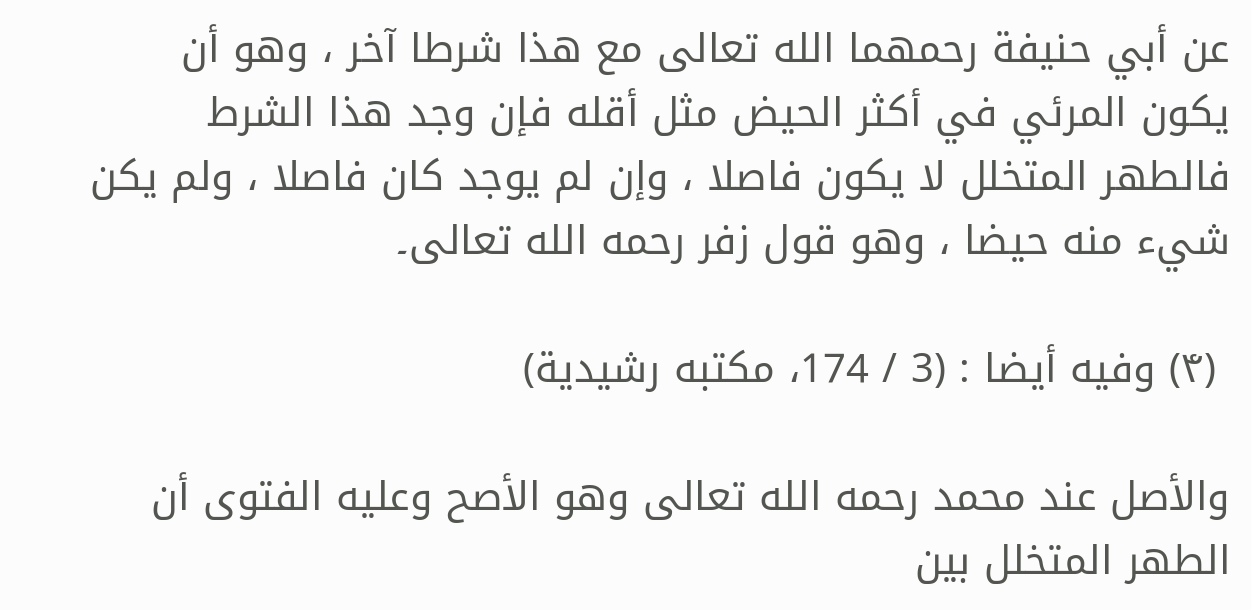عن أبي حنيفة رحمهما الله تعالى مع هذا شرطا آخر ، وهو أن يكون المرئي في أكثر الحيض مثل أقله فإن وجد هذا الشرط فالطهر المتخلل لا يكون فاصلا ، وإن لم يوجد كان فاصلا ، ولم يكن شيء منه حيضا ، وهو قول زفر رحمه الله تعالى۔

 (۴) وفيه أيضا : (3 / 174، مكتبه رشيدية)

والأصل عند محمد رحمه الله تعالى وهو الأصح وعليه الفتوى أن الطهر المتخلل بين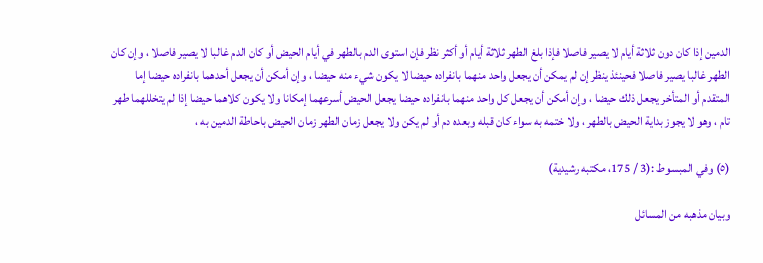الدمين إذا كان دون ثلاثة أيام لا يصير فاصلا فإذا بلغ الطهر ثلاثة أيام أو أكثر نظر فإن استوى الدم بالطهر في أيام الحيض أو كان الدم غالبا لا يصير فاصلا ، وإن كان الطهر غالبا يصير فاصلا فحينئذ ينظر إن لم يمكن أن يجعل واحد منهما بانفراده حيضا لا يكون شيء منه حيضا ، وإن أمكن أن يجعل أحدهما بانفراده حيضا إما المتقدم أو المتأخر يجعل ذلك حيضا ، وإن أمكن أن يجعل كل واحد منهما بانفراده حیضا يجعل الحيض أسرعهما إمكانا ولا يكون كلاهما حيضا إذا لم يتخللهما طهر تام ، وهو لا يجوز بداية الحيض بالطهر ، ولا ختمه به سواء كان قبله وبعده دم أو لم يكن ولا يجعل زمان الطهر زمان الحيض باحاطة الدمين به ،

(٥) وفي المبسوط :(3 / 175، مكتبه رشيدية)

وبيان مذهبه من المسائل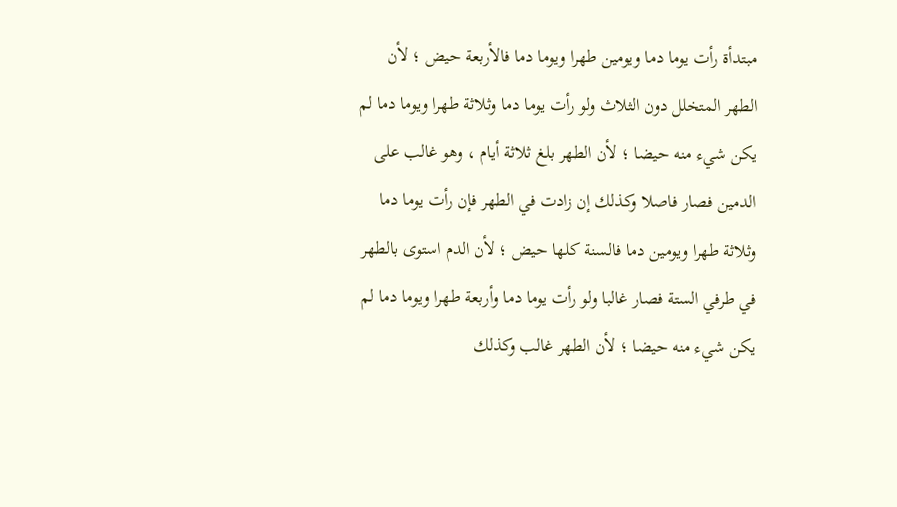مبتدأة رأت يوما دما ويومين طهرا ويوما دما فالأربعة حيض ؛ لأن الطهر المتخلل دون الثلاث ولو رأت يوما دما وثلاثة طهرا ويوما دما لم يكن شيء منه حيضا ؛ لأن الطهر بلغ ثلاثة أيام ، وهو غالب على الدمين فصار فاصلا وكذلك إن زادت في الطهر فإن رأت يوما دما وثلاثة طهرا ويومين دما فالسنة كلها حيض ؛ لأن الدم استوى بالطهر في طرفي الستة فصار غالبا ولو رأت يوما دما وأربعة طهرا ويوما دما لم يكن شيء منه حيضا ؛ لأن الطهر غالب وكذلك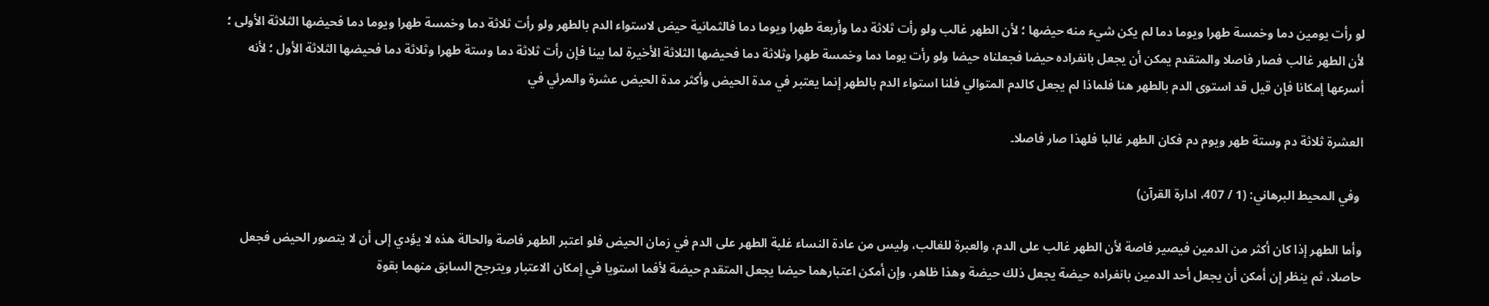لو رأت يومين دما وخمسة طهرا ويوما دما لم يكن شيء منه حيضها ؛ لأن الطهر غالب ولو رأت ثلاثة دما وأربعة طهرا ويوما دما فالثمانية حيض لاستواء الدم بالطهر ولو رأت ثلاثة دما وخمسة طهرا ويوما دما فحيضها الثلاثة الأولى ؛ لأن الطهر غالب فصار فاصلا والمتقدم يمكن أن يجعل بانفراده حيضا فجعلناه حيضا ولو رأت يوما دما وخمسة طهرا وثلاثة دما فحيضها الثلاثة الأخيرة لما بينا فإن رأت ثلاثة دما وستة طهرا وثلاثة دما فحيضها الثلاثة الأول ؛ لأنه أسرعها إمكانا فإن قيل قد استوى الدم بالطهر هنا فلماذا لم يجعل كالدم المتوالي فلنا استواء الدم بالطهر إنما يعتبر في مدة الحيض وأكثر مدة الحيض عشرة والمرئي في

العشرة ثلاثة دم وستة طهر ويوم دم فكان الطهر غالبا فلهذا صار فاصلا۔

 وفي المحيط البرهاني: (1 / 407، ادارة القرآن)

وأما الطهر إذا كان أكثر من الدمين فيصير فاصة لأن الطهر غالب على الدم، والعبرة للغالب، وليس من عادة النساء غلبة الطهر على الدم في زمان الحيض فلو اعتبر الطهر فاصة والحالة هذه لا يؤدي إلى أن لا يتصور الحيض فجعل حاصلا، ثم ينظر إن أمكن أن يجعل أحد الدمين بانفراده حيضة يجعل ذلك حيضة وهذا ظاهر، وإن أمكن اعتبارهما حيضا يجعل المتقدم حيضة لأفما استويا في إمكان الاعتبار ويترجح السابق منهما بقوة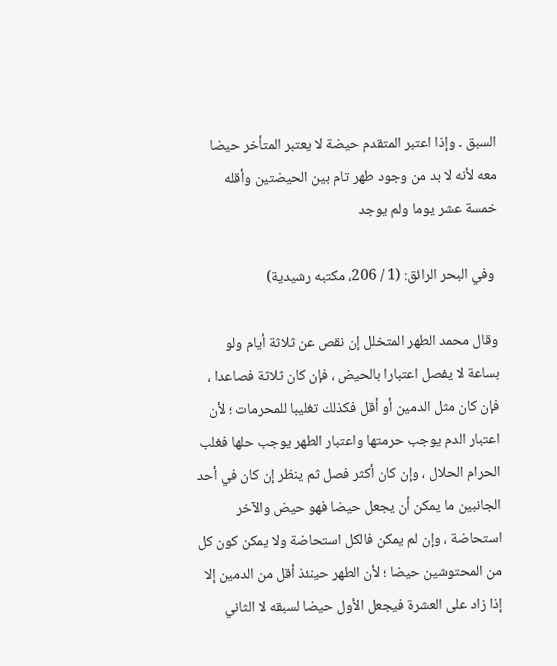السبق ۔ وإذا اعتبر المتقدم حيضة لا يعتبر المتأخر حيضا معه لأنه لا بد من وجود طهر تام بين الحيضتين وأقله خمسة عشر يوما ولم يوجد

 وفي البحر الرائق: (1 / 206، مكتبه رشيدية)

وقال محمد الطهر المتخلل إن نقص عن ثلاثة أيام ولو بساعة لا يفصل اعتبارا بالحيض ، فإن كان ثلاثة فصاعدا ، فإن كان مثل الدمين أو أقل فكذلك تغليبا للمحرمات ؛ لأن اعتبار الدم يوجب حرمتها واعتبار الطهر يوجب حلها فغلب الحرام الحلال ، وإن كان أكثر فصل ثم ينظر إن كان في أحد الجانبين ما يمكن أن يجعل حيضا فهو حيض والآخر استحاضة ، وإن لم يمكن فالكل استحاضة ولا يمكن كون كل من المحتوشين حيضا ؛ لأن الطهر حینئذ أقل من الدمين إلا إذا زاد على العشرة فيجعل الأول حيضا لسبقه لا الثاني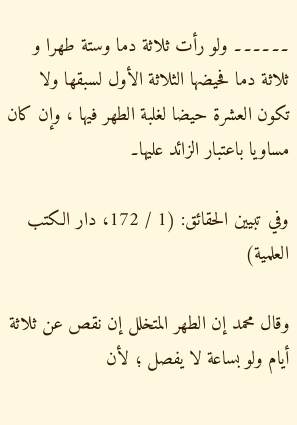۔۔۔۔۔۔ ولو رأت ثلاثة دما وستة طهرا و ثلاثة دما فحيضها الثلاثة الأول لسبقها ولا تكون العشرة حيضا لغلبة الطهر فيها ، وإن كان مساويا باعتبار الزائد عليها۔

وفي تبيين الحقائق: (1 / 172، دار الكتب العلمية)

وقال محمد إن الطهر المتخلل إن نقص عن ثلاثة أيام ولو بساعة لا يفصل ؛ لأن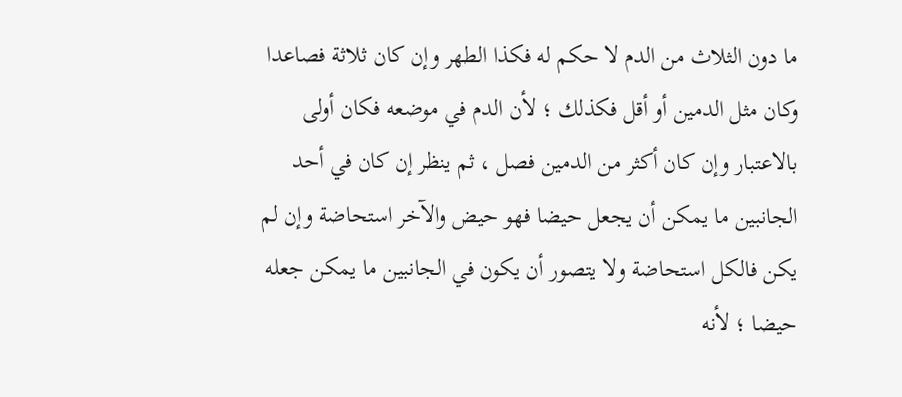ما دون الثلاث من الدم لا حكم له فكذا الطهر وإن كان ثلاثة فصاعدا وكان مثل الدمين أو أقل فكذلك ؛ لأن الدم في موضعه فكان أولى بالاعتبار وإن كان أكثر من الدمين فصل ، ثم ينظر إن كان في أحد الجانبين ما يمكن أن يجعل حيضا فهو حيض والآخر استحاضة وإن لم يكن فالكل استحاضة ولا يتصور أن يكون في الجانبين ما يمكن جعله حيضا ؛ لأنه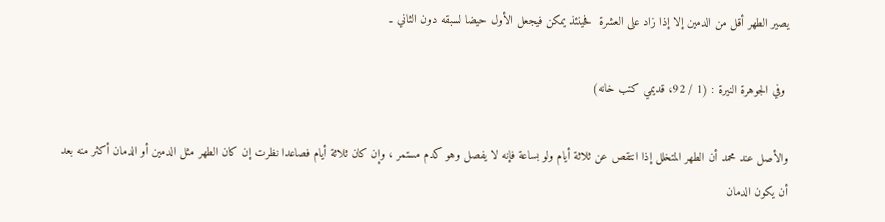يصير الطهر أقل من الدمين إلا إذا زاد على العشرة  فحينئذ يمكن فيجعل الأول حيضا لسبقه دون الثاني ۔

 وفي الجوهرة النيرة : (1 / 92، قديمي کتب خانه)

والأصل عند محمد أن الطهر المتخلل إذا انتقص عن ثلاثة أيام ولو بساعة فإنه لا يفصل وهو كدم مستمر ، وإن كان ثلاثة أيام فصاعدا نظرت إن كان الطهر مثل الدمين أو الدمان أكثر منه بعد أن يكون الدمان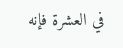في العشرة فإنه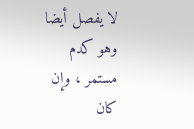لا يفصل أيضا وهو کدم مستمر ، وإن كان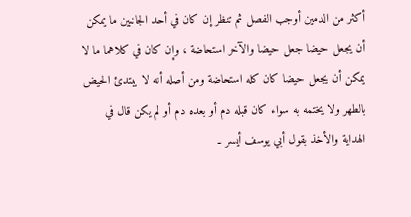أكثر من الدمين أوجب الفصل ثم تنظر إن كان في أحد الجانبين ما يمكن أن يجعل حيضا جعل حيضا والآخر استحاضة ، وإن كان في كلاهما ما لا يمكن أن يجعل حيضا كان كله استحاضة ومن أصله أنه لا يبتدئ الحيض بالطهر ولا يختمه به سواء كان قبله دم أو بعده دم أو لم يكن قال في الهداية والأخذ بقول أبي يوسف أيسر ۔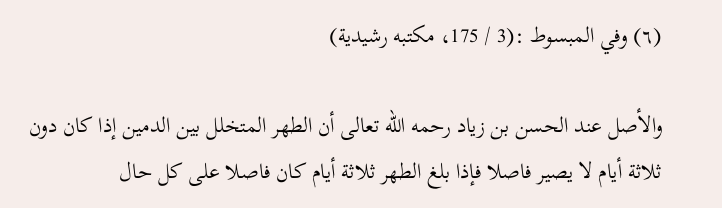(٦) وفي المبسوط :(3 / 175، مكتبه رشيدية)

والأصل عند الحسن بن زياد رحمه الله تعالى أن الطهر المتخلل بين الدمين إذا كان دون ثلاثة أيام لا يصير فاصلا فإذا بلغ الطهر ثلاثة أيام كان فاصلا على كل حال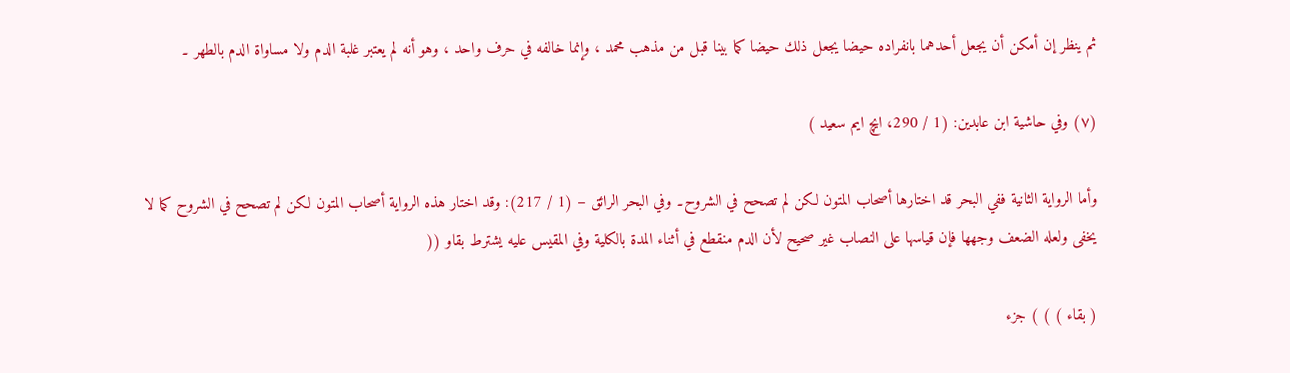ثم ينظر إن أمكن أن يجعل أحدهما بانفراده حيضا يجعل ذلك حيضا كما بينا قبل من مذهب محمد ، وإنما خالفه في حرف واحد ، وهو أنه لم يعتبر غلبة الدم ولا مساواة الدم بالطهر ۔

(٧) وفي حاشية ابن عابدين: (1 / 290، ایچ ایم سعيد )

وأما الرواية الثانية ففي البحر قد اختارها أصحاب المتون لكن لم تصحح في الشروح۔ وفي البحر الرائق – (1 / 217): وقد اختار هذه الرواية أصحاب المتون لكن لم تصحح في الشروح كما لا يخفى ولعله الضعف وجهها فإن قياسها على النصاب غير صحيح لأن الدم منقطع في أثناء المدة بالكلية وفي المقيس عليه يشترط بقاو ((

( بقاء ) ) ) جزء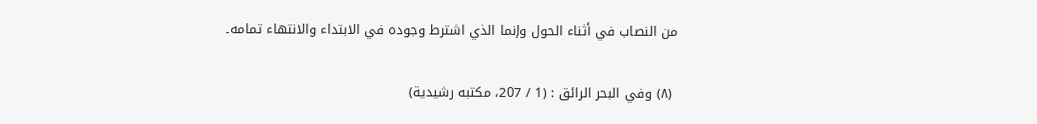من النصاب في أثناء الحول وإنما الذي اشترط وجوده في الابتداء والانتهاء تمامه۔

 (٨) وفي البحر الرائق : (1 / 207، مكتبه رشيدية)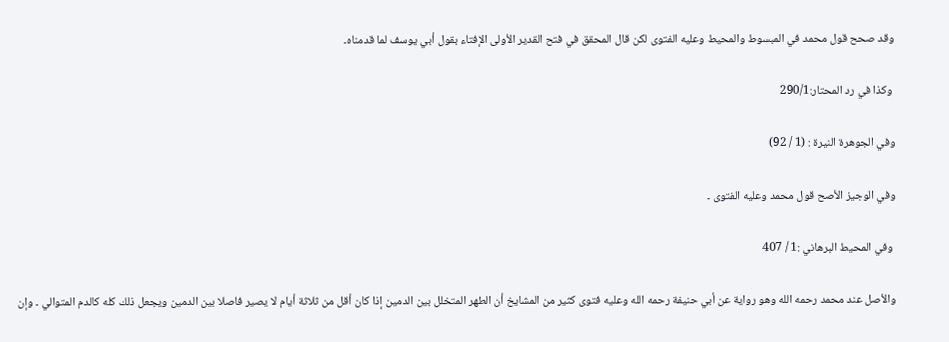وقد صحح قول محمد في المبسوط والمحيط وعليه الفتوى لكن قال المحقق في فتح القدير الأولى الإفتاء بقول أبي يوسف لما قدمناه۔

 وكذا في رد المحتار:290/1

وفي الجوهرة النيرة : (1 / 92)

وفي الوجيز الأصح قول محمد وعليه الفتوى ۔

 وفي المحيط البرهاني :1 / 407

والأصل عند محمد رحمه الله وهو رواية عن أبي حنيفة رحمه الله وعليه فتوى كثير من المشايخ أن الطهر المتخلل بين الدمين إذا كان أقل من ثلاثة أيام لا يصير فاصلا بين الدمين ويجعل ذلك كله كالدم المتوالي ۔ وإن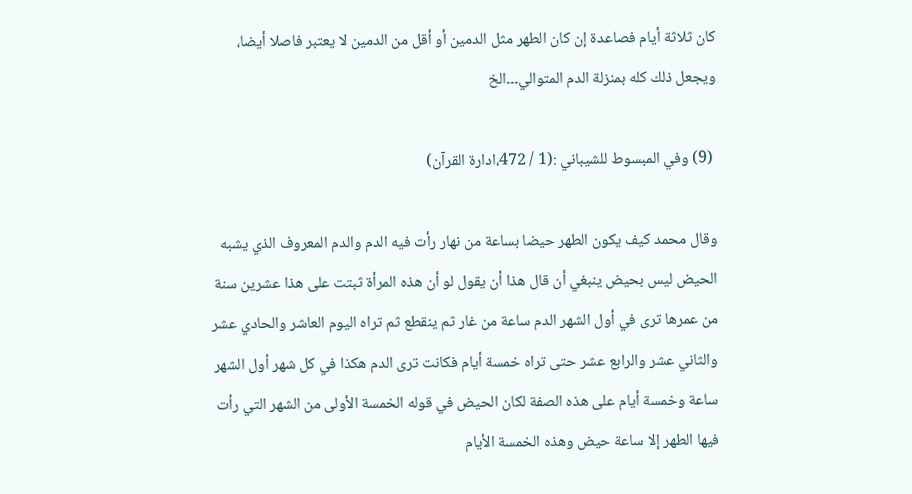كان ثلاثة أيام فصاعدة إن كان الطهر مثل الدمين أو أقل من الدمين لا يعتبر فاصلا أيضا، ويجعل ذلك كله بمنزلة الدم المتوالي۔۔۔الخ

 (9) وفي المبسوط للشيباني :(1 / 472،ادارة القرآن)

وقال محمد كيف يكون الطهر حيضا بساعة من نهار رأت فيه الدم والدم المعروف الذي يشبه الحيض ليس بحيض ينبغي أن قال هذا أن يقول لو أن هذه المرأة ثبتت على هذا عشرين سنة من عمرها ترى في أول الشهر الدم ساعة من غار ثم ينقطع ثم تراه اليوم العاشر والحادي عشر والثاني عشر والرابع عشر حتى تراه خمسة أيام فكانت ترى الدم هكذا في كل شهر أول الشهر ساعة وخمسة أيام على هذه الصفة لكان الحيض في قوله الخمسة الأولى من الشهر التي رأت فيها الطهر إلا ساعة حیض وهذه الخمسة الأيام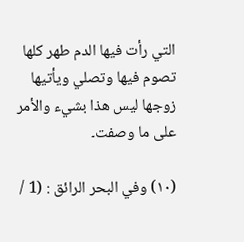التي رأت فيها الدم طهر كلها تصوم فيها وتصلي ويأتيها زوجها ليس هذا بشيء والأمر على ما وصفت۔

(١٠) وفي البحر الرائق : (1 /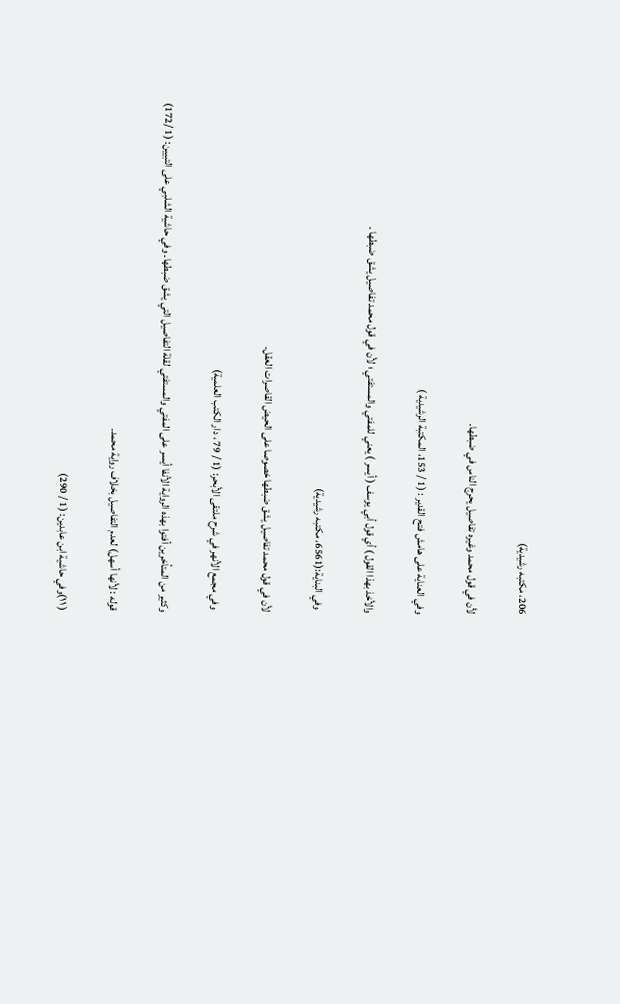206، مكتبه رشيدية)

لأن في قول محمد وغيره تفاصيل يحرج الناس في ضبطها۔

وفي العناية على هامش فتح القدير : (1 / 153، المكتبة الرشيدية )

والأخذ بهذا القول ) أي قول أبي يوسف ( أيسر ) يعني للمفتي والمستفتي ؛ لأن في قول محمد تفاصيل يشق ضبطها ۔

 وفي البناية:(6561، مكتبه رشيدية)

لأن في قول محمد تفاصيل يشق ضبطها خصوصا على الحيض القاصرات العقل۔

 وفي مجمع الأنهر في شرح ملتقى الأبحر: (1 / 79 ، دار الكتب العلمية)

وكثير من المتأخرين أفتوا بهذه الرواية الأنفا أيسر على المفتي والمستفتي لقلة التفاصيل التي يشق ضبطها۔ وفي حاشية الشلبي على التبيين: (1 /172)

قوله : لأنها أسهل) لعدم التفاصيل بخلاف رواية محمد۔

( ١١)وفي حاشية ابن عابدين: (1 / 290)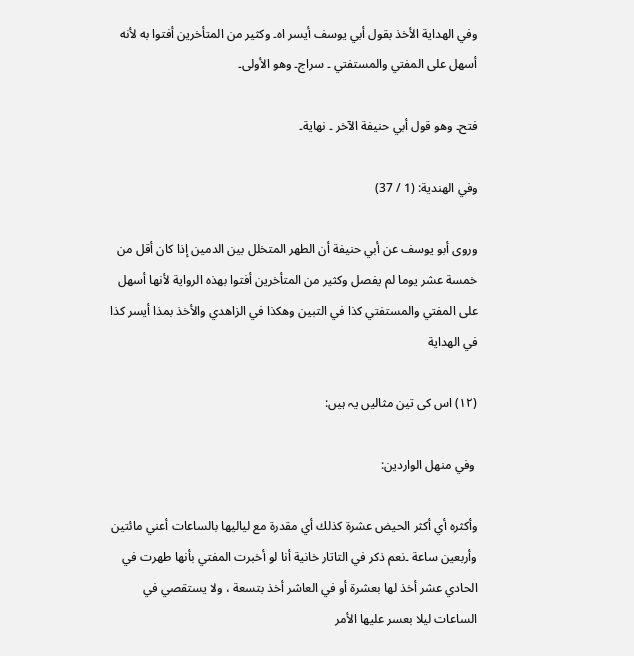وفي الهداية الأخذ بقول أبي يوسف أيسر اه۔ وكثير من المتأخرين أفتوا به لأنه أسهل على المفتي والمستفتي ۔ سراج۔ وهو الأولى۔

فتح۔ وهو قول أبي حنيفة الآخر ۔ نهاية۔

وفي الهندية: (1 / 37)

وروى أبو يوسف عن أبي حنيفة أن الطهر المتخلل بين الدمين إذا كان أقل من خمسة عشر يوما لم يفصل وكثير من المتأخرين أفتوا بهذه الرواية لأنها أسهل على المفتي والمستفتي كذا في التبين وهكذا في الزاهدي والأخذ بمذا أيسر كذا في الهداية

(۱۲) اس کی تین مثالیں یہ ہیں:

 وفي منهل الواردين:

وأكثره أي أكثر الحيض عشرة كذلك أي مقدرة مع لياليها بالساعات أعني مائتين وأربعين ساعة ۔نعم ذكر في التاتار خانية أنا لو أخبرت المفتي بأنها طهرت في الحادي عشر أخذ لها بعشرة أو في العاشر أخذ بتسعة ، ولا يستقصي في الساعات ليلا بعسر عليها الأمر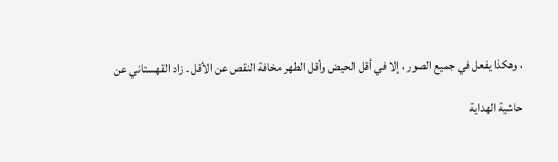، وهكذا يفعل في جميع الصور ، إلا في أقل الحيض وأقل الطهر مخافة النقص عن الأقل ۔ زاد القهستاني عن

حاشية الهداية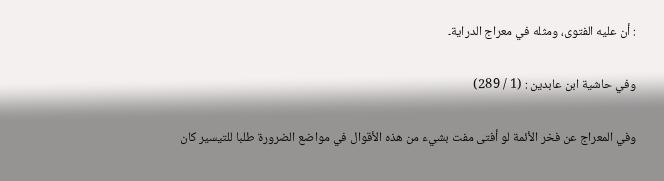: أن عليه الفتوى، ومثله في معراج الدراية۔

وفي حاشية ابن عابدين : (1 / 289)

وفي المعراج عن فخر الأئمة لو أفتى مفت بشيء من هذه الأقوال في مواضع الضرورة طلبا للتيسير كان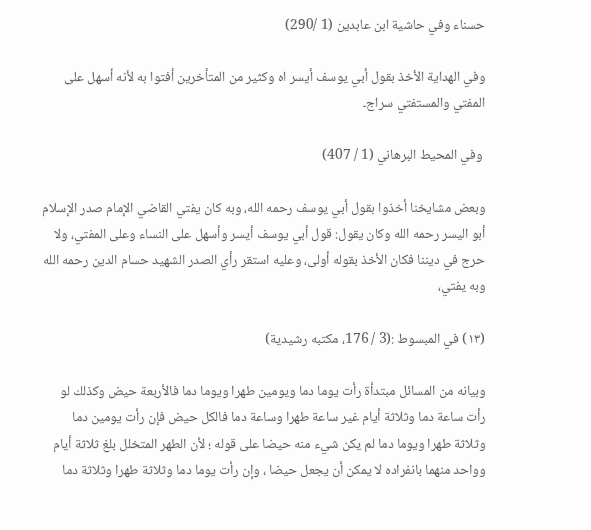حسناء وفي حاشية ابن عابدين (1 /290)

وفي الهداية الأخذ بقول أبي يوسف أيسر اه وكثير من المتأخرين أفتوا به لأنه أسهل على المفتي والمستفتي سراج۔

 وفي المحيط البرهاني (1 / 407)

وبعض مشايخنا أخذوا بقول أبي يوسف رحمه الله، وبه كان يفتي القاضي الإمام صدر الإسلام أبو اليسر رحمه الله وكان يقول: قول أبي يوسف أيسر وأسهل على النساء وعلى المفتي، ولا حرج في ديننا فكان الأخذ بقوله أولى، وعليه استقر رأي الصدر الشهيد حسام الدين رحمه الله وبه يفتي،

(١٣) في المبسوط :(3 / 176، مكتبه رشيدية)

وبيانه من المسائل مبتدأة رأت يوما دما ويومين طهرا ويوما دما فالأربعة حيض وكذلك لو رأت ساعة دما وثلاثة أيام غير ساعة طهرا وساعة دما فالكل حيض فإن رأت يومين دما وثلاثة طهرا ويوما دما لم يكن شيء منه حيضا على قوله ؛ لأن الطهر المتخلل بلغ ثلاثة أيام وواحد منهما بانفراده لا يمكن أن يجعل حيضا ، وإن رأت يوما دما وثلاثة طهرا وثلاثة دما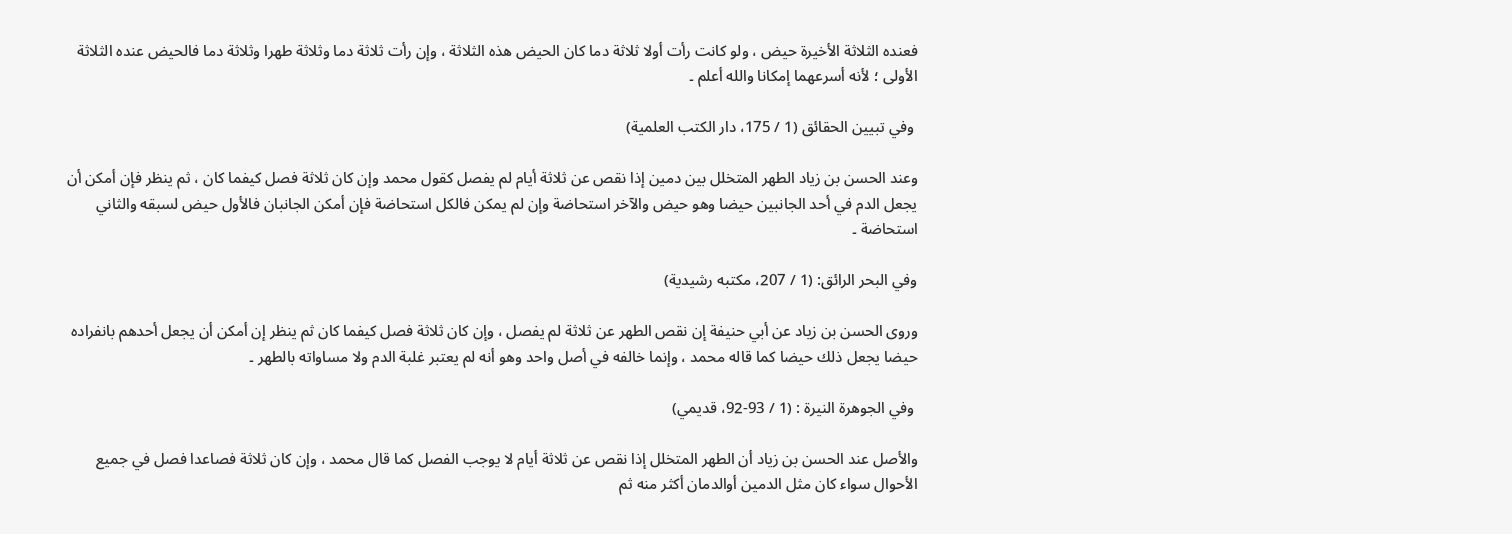فعنده الثلاثة الأخيرة حيض ، ولو كانت رأت أولا ثلاثة دما كان الحيض هذه الثلاثة ، وإن رأت ثلاثة دما وثلاثة طهرا وثلاثة دما فالحيض عنده الثلاثة الأولى ؛ لأنه أسرعهما إمكانا والله أعلم ۔

 وفي تبيين الحقائق (1 / 175، دار الكتب العلمية)

وعند الحسن بن زياد الطهر المتخلل بين دمين إذا نقص عن ثلاثة أيام لم يفصل كقول محمد وإن كان ثلاثة فصل كيفما كان ، ثم ينظر فإن أمكن أن يجعل الدم في أحد الجانبين حيضا وهو حيض والآخر استحاضة وإن لم يمكن فالكل استحاضة فإن أمكن الجانبان فالأول حيض لسبقه والثاني استحاضة ۔

وفي البحر الرائق: (1 / 207، مكتبه رشيدية)

وروى الحسن بن زياد عن أبي حنيفة إن نقص الطهر عن ثلاثة لم يفصل ، وإن كان ثلاثة فصل كيفما كان ثم ينظر إن أمكن أن يجعل أحدهم بانفراده حيضا يجعل ذلك حيضا كما قاله محمد ، وإنما خالفه في أصل واحد وهو أنه لم يعتبر غلبة الدم ولا مساواته بالطهر ۔

 وفي الجوهرة النيرة : (1 / 93-92، قديمي)

والأصل عند الحسن بن زياد أن الطهر المتخلل إذا نقص عن ثلاثة أيام لا يوجب الفصل كما قال محمد ، وإن كان ثلاثة فصاعدا فصل في جميع الأحوال سواء كان مثل الدمين أوالدمان أكثر منه ثم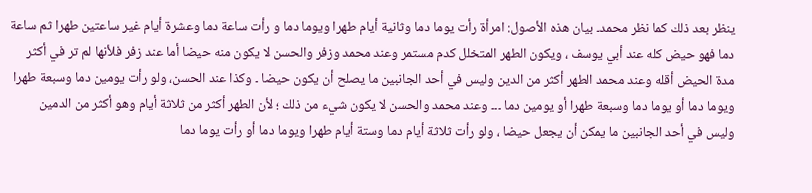ينظر بعد ذلك كما نظر محمد۔ بيان هذه الأصول: امرأة رأت يوما دما وثانية أيام طهرا ويوما دما و رأت ساعة دما وعشرة أيام غير ساعتين طهرا ثم ساعة دما فهو حيض كله عند أبي يوسف ، ويكون الطهر المتخلل كدم مستمر وعند محمد وزفر والحسن لا يكون منه حيضا أما عند زفر فلأنها لم تر في أكثر مدة الحيض أقله وعند محمد الطهر أكثر من الدين وليس في أحد الجانبين ما يصلح أن يكون حيضا ۔ وكذا عند الحسن، ولو رأت يومين دما وسبعة طهرا ويوما دما أو يوما دما وسبعة طهرا أو يومين دما ۔۔۔ وعند محمد والحسن لا يكون شيء من ذلك ؛ لأن الطهر أكثر من ثلاثة أيام وهو أكثر من الدمين وليس في أحد الجانبين ما يمكن أن يجعل حيضا ، ولو رأت ثلاثة أيام دما وستة أيام طهرا ويوما دما أو رأت يوما دما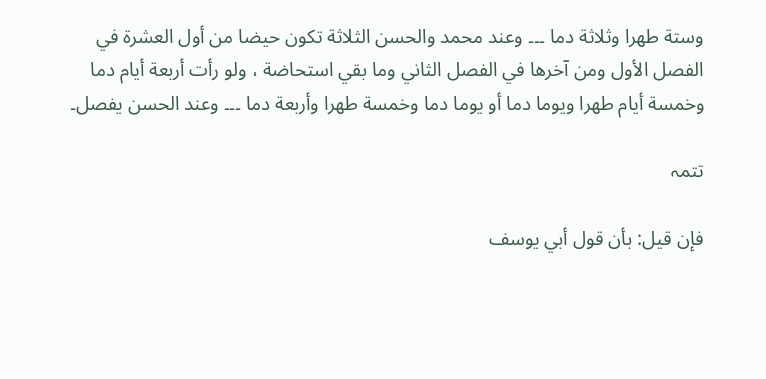وستة طهرا وثلاثة دما ۔۔۔ وعند محمد والحسن الثلاثة تكون حيضا من أول العشرة في الفصل الأول ومن آخرها في الفصل الثاني وما بقي استحاضة ، ولو رأت أربعة أيام دما وخمسة أيام طهرا ويوما دما أو يوما دما وخمسة طهرا وأربعة دما ۔۔۔ وعند الحسن يفصل۔

تتمہ

فإن قيل: بأن قول أبي يوسف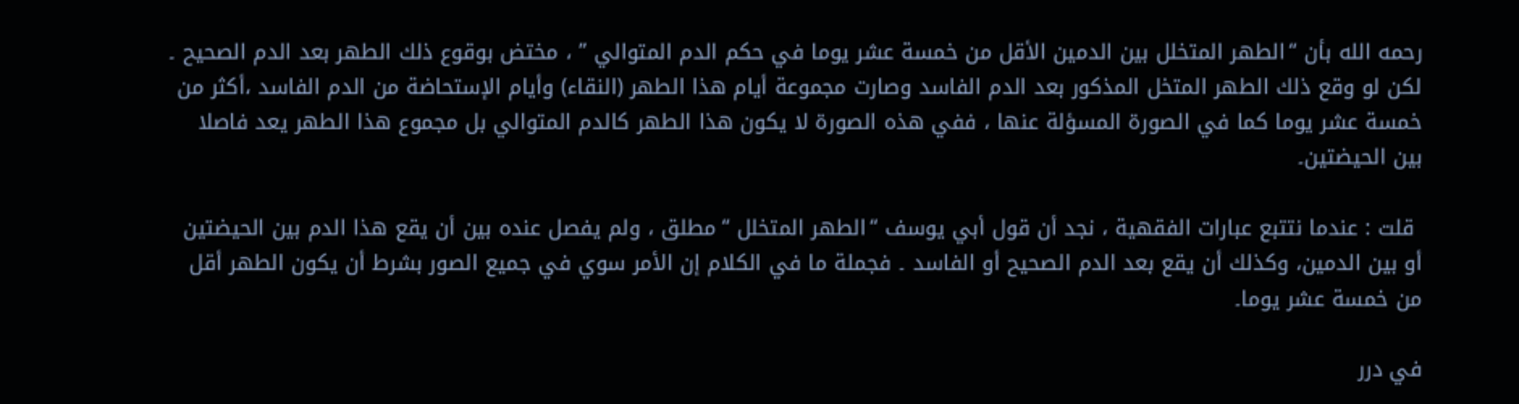رحمه الله بأن “الطهر المتخلل بين الدمين الأقل من خمسة عشر يوما في حكم الدم المتوالي ” ، مختض بوقوع ذلك الطهر بعد الدم الصحيح ۔ لكن لو وقع ذلك الطهر المتخل المذكور بعد الدم الفاسد وصارت مجموعة أيام هذا الطهر (النقاء) وأيام الإستحاضة من الدم الفاسد ،أكثر من خمسة عشر يوما كما في الصورة المسؤلة عنها ، ففي هذه الصورة لا يكون هذا الطهر كالدم المتوالي بل مجموع هذا الطهر يعد فاصلا بين الحيضتين۔

 قلت : عندما نتتبع عبارات الفقهية ، نجد أن قول أبي يوسف “الطهر المتخلل “مطلق ، ولم يفصل عنده بين أن يقع هذا الدم بين الحيضتين أو بين الدمين، وكذلك أن يقع بعد الدم الصحيح أو الفاسد ۔ فجملة ما في الكلام إن الأمر سوي في جميع الصور بشرط أن يكون الطهر أقل من خمسة عشر يوما۔

في درر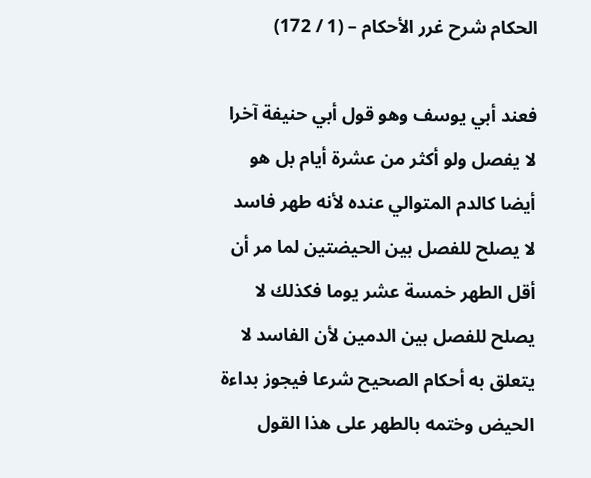الحكام شرح غرر الأحكام – (1 / 172)

فعند أبي يوسف وهو قول أبي حنيفة آخرا لا يفصل ولو أكثر من عشرة أيام بل هو أيضا كالدم المتوالي عنده لأنه طهر فاسد لا يصلح للفصل بين الحيضتين لما مر أن أقل الطهر خمسة عشر يوما فكذلك لا يصلح للفصل بين الدمين لأن الفاسد لا يتعلق به أحكام الصحيح شرعا فيجوز بداءة الحيض وختمه بالطهر على هذا القول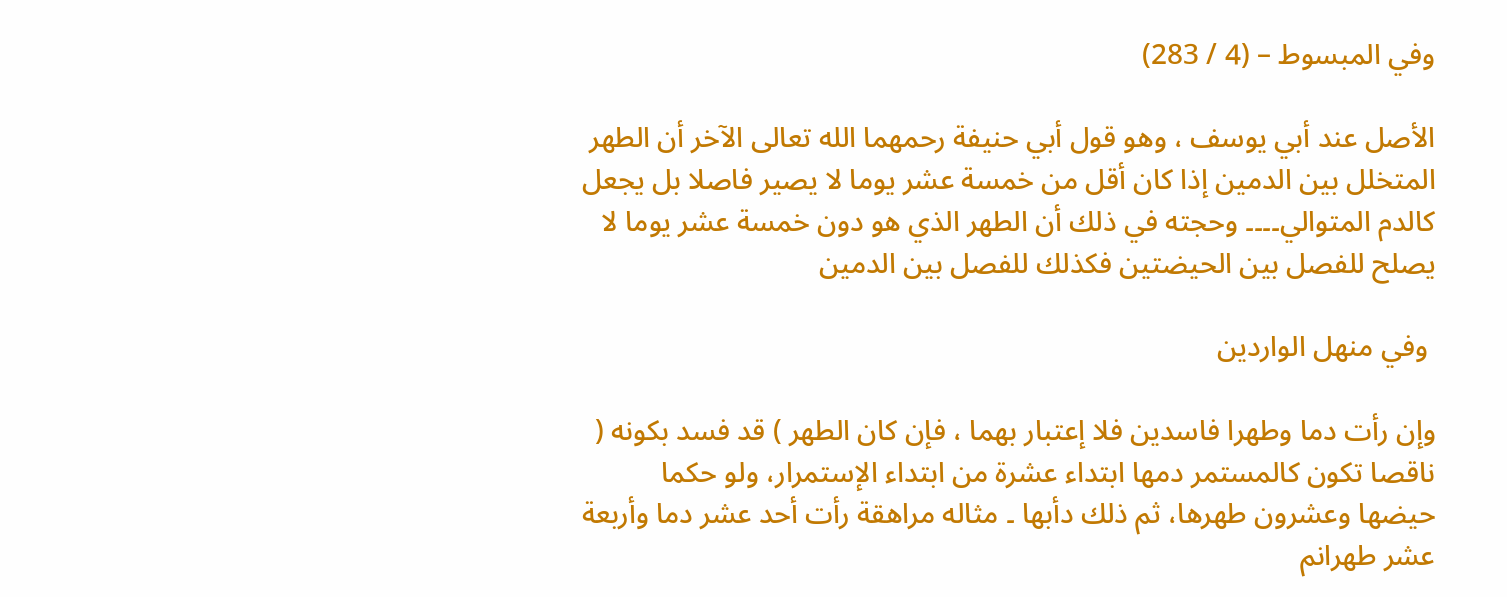وفي المبسوط – (4 / 283)

الأصل عند أبي يوسف ، وهو قول أبي حنيفة رحمهما الله تعالى الآخر أن الطهر المتخلل بين الدمين إذا كان أقل من خمسة عشر يوما لا يصير فاصلا بل يجعل كالدم المتوالي۔۔۔۔ وحجته في ذلك أن الطهر الذي هو دون خمسة عشر يوما لا يصلح للفصل بين الحيضتين فكذلك للفصل بين الدمين

 وفي منهل الواردين

وإن رأت دما وطهرا فاسدين فلا إعتبار بهما ، فإن كان الطهر ) قد فسد بكونه ( ناقصا تكون كالمستمر دمها ابتداء عشرة من ابتداء الإستمرار، ولو حکما حيضها وعشرون طهرها، ثم ذلك دأبها ۔ مثاله مراهقة رأت أحد عشر دما وأربعة عشر طهرانم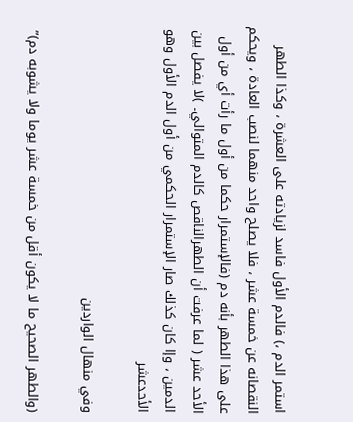استمر الدم ،) فالدم الأول فاسد لزيادته على العشرة ، وكذا الطهر النقصانه عن خمسة عشر ، فلا يصلح واحد منهما لنصب العادة ، ويحكم على هذا الطهر بأنه دم (فالإستمرار حكما من أول ما رأت أي من أول الأحد عشر ( لما عرفت أن الطهرالناقص كالدم المتوالي۔ )لا يفصل بين الدمين ، وإا كان كذلك صار الإستمرار الحكمي من أول الدم الأول وهو الأحدعشر

وفي منهال الواردين

(والطهر الصحيح ما لا يكون أقل من خمسة عشر يوما ولا يشوبه دم)”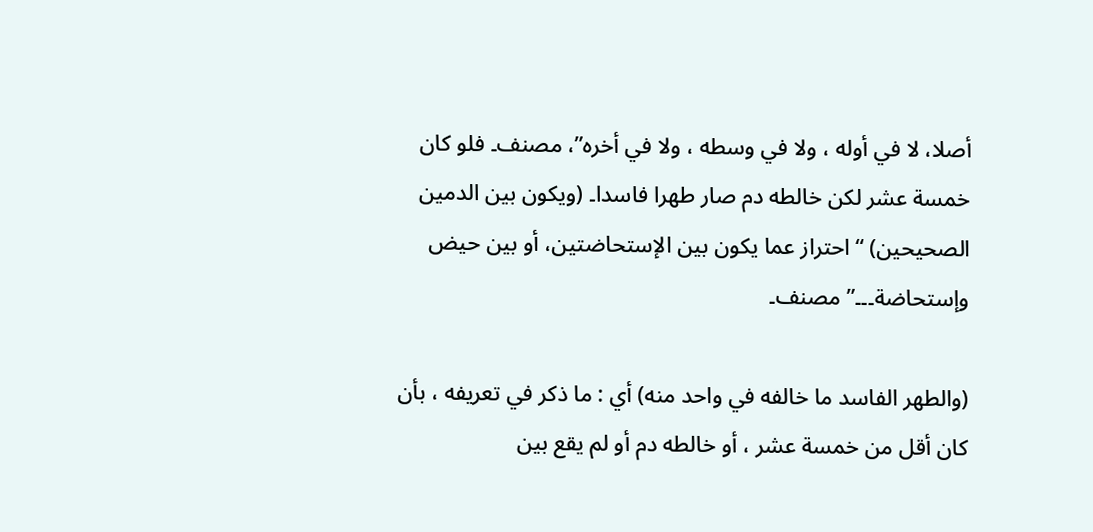أصلا، لا في أوله ، ولا في وسطه ، ولا في أخره”، مصنف۔ فلو كان خمسة عشر لكن خالطه دم صار طهرا فاسدا۔ (ويكون بين الدمين الصحيحين) “احتراز عما يكون بين الإستحاضتين، أو بين حيض وإستحاضة۔۔۔” مصنف۔

(والطهر الفاسد ما خالفه في واحد منه) أي : ما ذكر في تعريفه ، بأن كان أقل من خمسة عشر ، أو خالطه دم أو لم يقع بين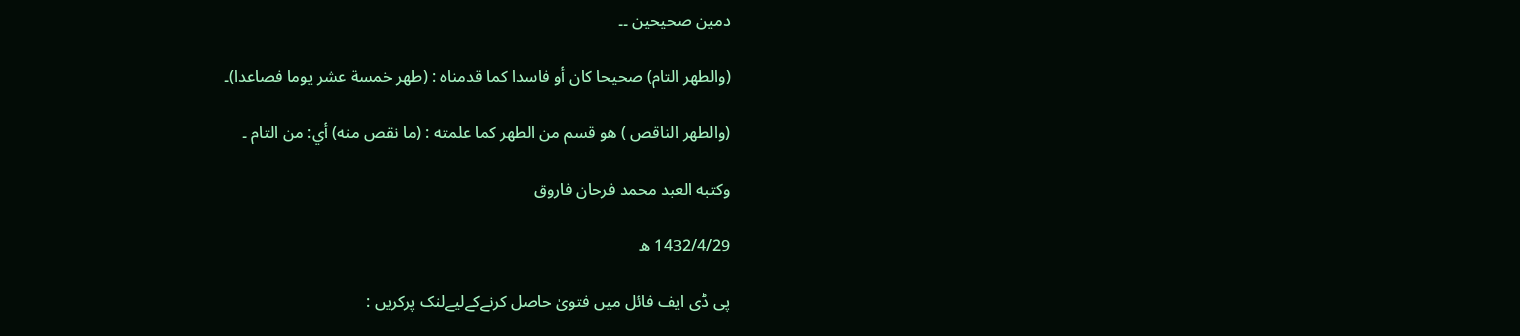دمين صحيحين ۔۔

(والطهر التام) صحيحا كان أو فاسدا كما قدمناه : (طهر خمسة عشر يوما فصاعدا)۔

(والطهر الناقص ) هو قسم من الطهر كما علمته : (ما نقص منه) أي: من التام ۔

وكتبه العبد محمد فرحان فاروق

1432/4/29 ھ

پی ڈی ایف فائل میں فتویٰ حاصل کرنےکےلیےلنک پرکریں :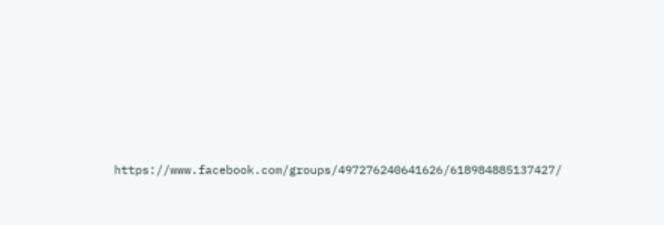https://www.facebook.com/groups/497276240641626/618984885137427/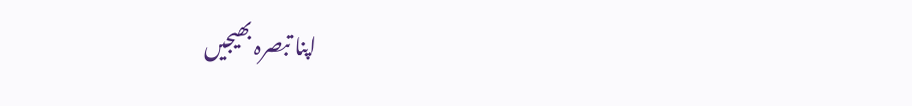اپنا تبصرہ بھیجیں